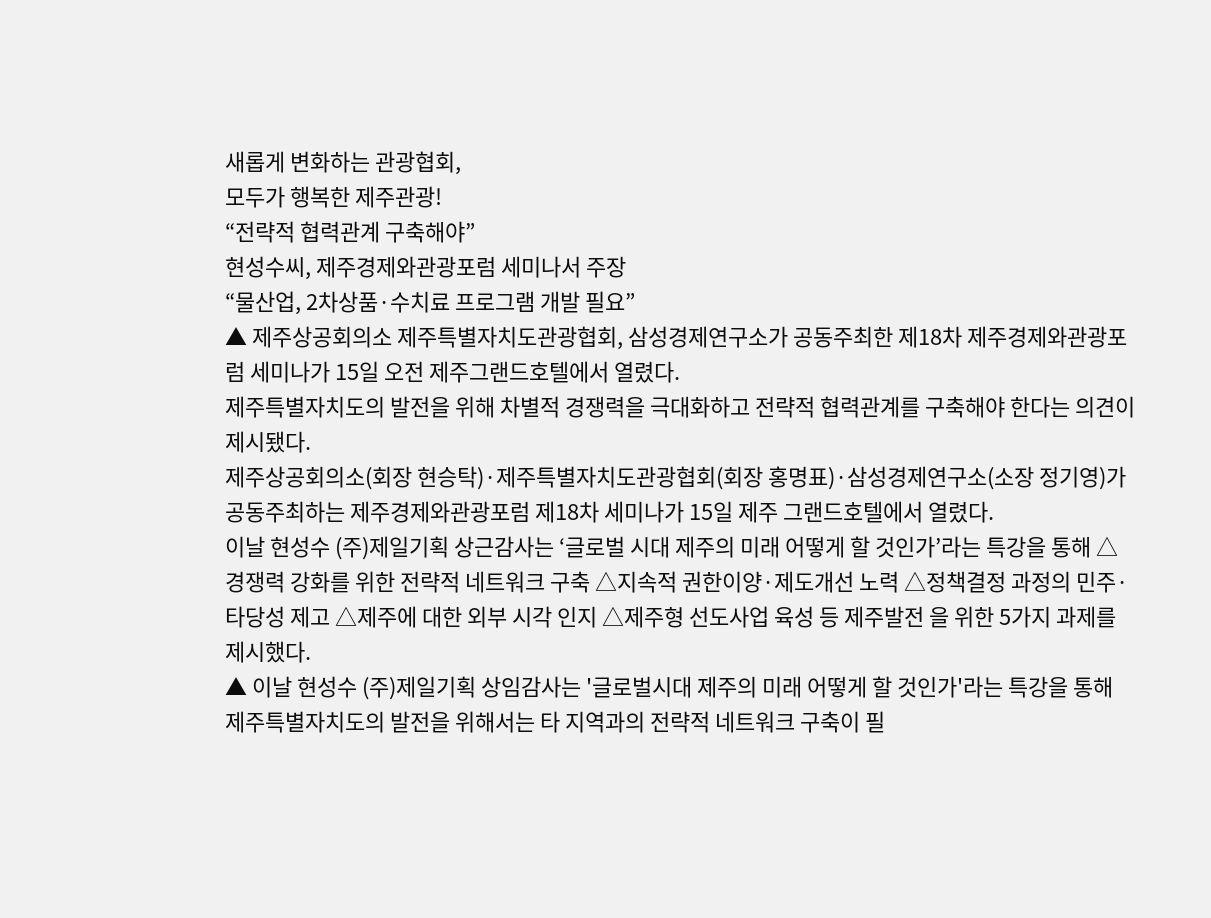새롭게 변화하는 관광협회,
모두가 행복한 제주관광!
“전략적 협력관계 구축해야”
현성수씨, 제주경제와관광포럼 세미나서 주장
“물산업, 2차상품·수치료 프로그램 개발 필요”
▲ 제주상공회의소 제주특별자치도관광협회, 삼성경제연구소가 공동주최한 제18차 제주경제와관광포럼 세미나가 15일 오전 제주그랜드호텔에서 열렸다.
제주특별자치도의 발전을 위해 차별적 경쟁력을 극대화하고 전략적 협력관계를 구축해야 한다는 의견이 제시됐다.
제주상공회의소(회장 현승탁)·제주특별자치도관광협회(회장 홍명표)·삼성경제연구소(소장 정기영)가 공동주최하는 제주경제와관광포럼 제18차 세미나가 15일 제주 그랜드호텔에서 열렸다.
이날 현성수 (주)제일기획 상근감사는 ‘글로벌 시대 제주의 미래 어떻게 할 것인가’라는 특강을 통해 △경쟁력 강화를 위한 전략적 네트워크 구축 △지속적 권한이양·제도개선 노력 △정책결정 과정의 민주·타당성 제고 △제주에 대한 외부 시각 인지 △제주형 선도사업 육성 등 제주발전 을 위한 5가지 과제를 제시했다.
▲ 이날 현성수 (주)제일기획 상임감사는 '글로벌시대 제주의 미래 어떻게 할 것인가'라는 특강을 통해 제주특별자치도의 발전을 위해서는 타 지역과의 전략적 네트워크 구축이 필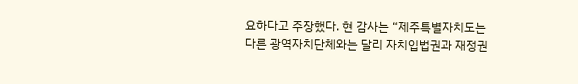요하다고 주장했다. 현 감사는 “제주특별자치도는 다른 광역자치단체와는 달리 자치입법권과 재정권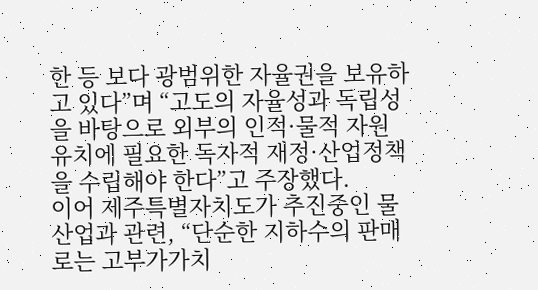한 등 보다 광범위한 자율권을 보유하고 있다”며 “고도의 자율성과 독립성을 바탕으로 외부의 인적·물적 자원 유치에 필요한 독자적 재정·산업정책을 수립해야 한다”고 주장했다.
이어 제주특별자치도가 추진중인 물산업과 관련, “단순한 지하수의 판매로는 고부가가치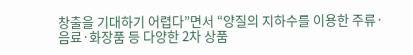창출을 기대하기 어렵다”면서 “양질의 지하수를 이용한 주류·음료·화장품 등 다양한 2차 상품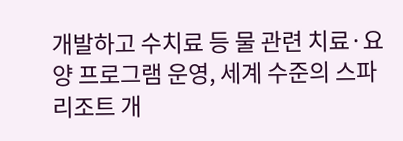개발하고 수치료 등 물 관련 치료·요양 프로그램 운영, 세계 수준의 스파리조트 개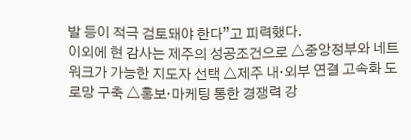발 등이 적극 검토돼야 한다”고 피력했다.
이외에 현 감사는 제주의 성공조건으로 △중앙정부와 네트워크가 가능한 지도자 선택 △제주 내·외부 연결 고속화 도로망 구축 △홍보·마케팅 통한 경쟁력 강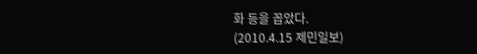화 등을 꼽았다.
(2010.4.15 제민일보)